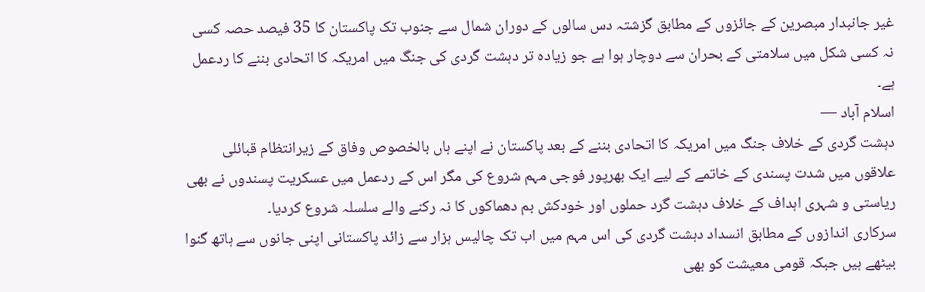غیر جانبدار مبصرین کے جائزوں کے مطابق گزشتہ دس سالوں کے دوران شمال سے جنوب تک پاکستان کا 35 فیصد حصہ کسی نہ کسی شکل میں سلامتی کے بحران سے دوچار ہوا ہے جو زیادہ تر دہشت گردی کی جنگ میں امریکہ کا اتحادی بننے کا ردعمل ہے۔
اسلام آباد —
دہشت گردی کے خلاف جنگ میں امریکہ کا اتحادی بننے کے بعد پاکستان نے اپنے ہاں بالخصوص وفاق کے زیرانتظام قبائلی علاقوں میں شدت پسندی کے خاتمے کے لیے ایک بھرپور فوجی مہم شروع کی مگر اس کے ردعمل میں عسکریت پسندوں نے بھی ریاستی و شہری اہداف کے خلاف دہشت گرد حملوں اور خودکش بم دھماکوں کا نہ رکنے والے سلسلہ شروع کردیا۔
سرکاری اندازوں کے مطابق انسداد دہشت گردی کی اس مہم میں اب تک چالیس ہزار سے زائد پاکستانی اپنی جانوں سے ہاتھ گنوا بیٹھے ہیں جبکہ قومی معیشت کو بھی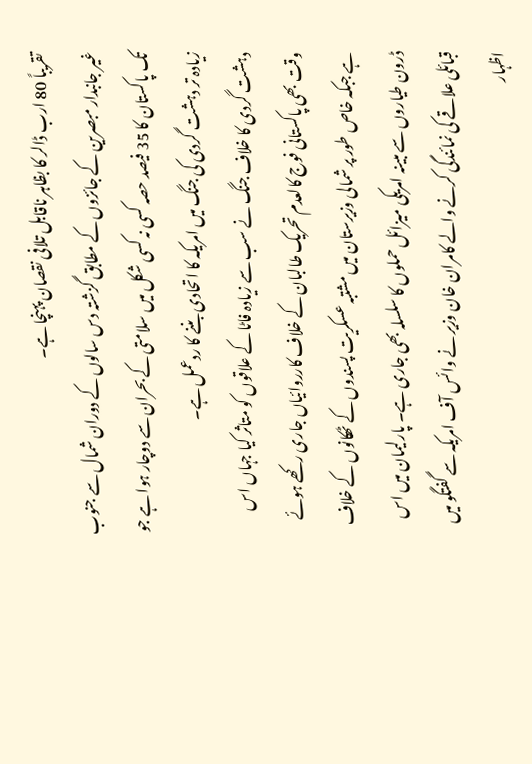تقریباً 80 ارب ڈالر کا بظاہر ناقابل تلافی نقصان پہنچا ہے۔
غیر جانبدار مبصرین کے جائزوں کے مطابق گزشتہ دس سالوں کے دوران شمال سے جنوب تک پاکستان کا 35 فیصد حصہ کسی نہ کسی شکل میں سلامتی کے بحران سے دوچار ہوا ہے جو زیادہ تر دہشت گردی کی جنگ میں امریکہ کا اتحادی بننے کا ردعمل ہے۔
دہشت گردی کا خلاف جنگ نے سب سے زیادہ فاٹا کے علاقوں کو متاثر کیا جہاں اس وقت بھی پاکستانی فوج کالعدم تحریک طالبان کے خلاف کارروائیاں جاری رکھے ہوئے ہے جبکہ خاص طور پر شمالی وزیرستان میں مشتبہ عسکریت پسندوں کے ٹھکانوں کے خلاف ڈرون طیاروں سے مبینہ امریکی میزائل حملوں کا سلسلہ بھی جاری ہے۔ پارلیمان میں اس قبائلی علاقے کی نمائندگی کرنے والے کامران خان وزیر نے وائس آف امریکہ سے گفتگو میں اظہار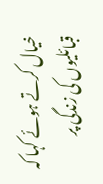خیال کرتے ہوئے کہا کہ قبائلیوں کی زندگی پر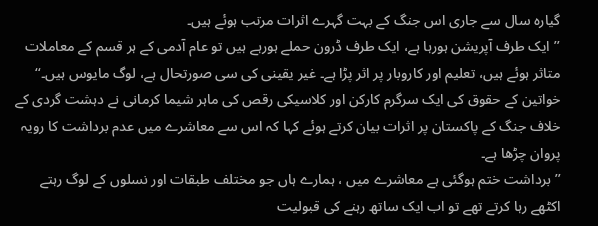گیارہ سال سے جاری اس جنگ کے بہت گہرے اثرات مرتب ہوئے ہیں۔
’’ایک طرف آپریشن ہورہا ہے، ایک طرف ڈرون حملے ہورہے ہیں تو عام آدمی کے ہر قسم کے معاملات متاثر ہوئے ہیں، تعلیم اور کاروبار پر اثر پڑا ہے۔ غیر یقینی کی سی صورتحال ہے، لوگ مایوس ہیں۔‘‘
خواتین کے حقوق کی ایک سرگرم کارکن اور کلاسیکی رقص کی ماہر شیما کرمانی نے دہشت گردی کے خلاف جنگ کے پاکستان پر اثرات بیان کرتے ہوئے کہا کہ اس سے معاشرے میں عدم برداشت کا رویہ پروان چڑھا ہے۔
’’برداشت ختم ہوگئی ہے معاشرے میں ، ہمارے ہاں جو مختلف طبقات اور نسلوں کے لوگ رہتے اکٹھے رہا کرتے تھے تو اب ایک ساتھ رہنے کی قبولیت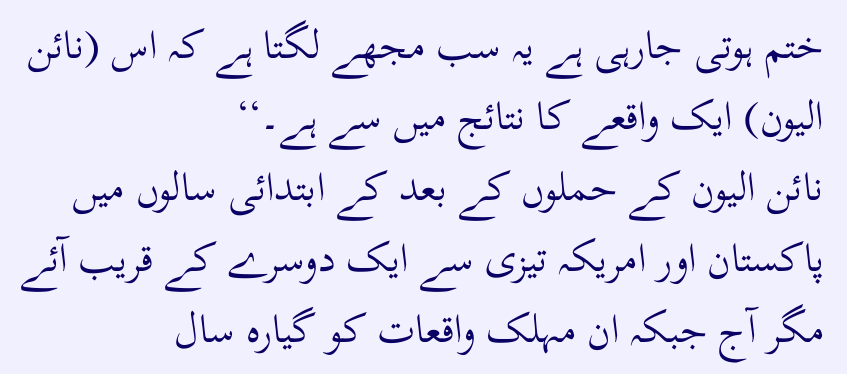ختم ہوتی جارہی ہے یہ سب مجھے لگتا ہے کہ اس (نائن الیون) ایک واقعے کا نتائج میں سے ہے۔‘‘
نائن الیون کے حملوں کے بعد کے ابتدائی سالوں میں پاکستان اور امریکہ تیزی سے ایک دوسرے کے قریب آئے مگر آج جبکہ ان مہلک واقعات کو گیارہ سال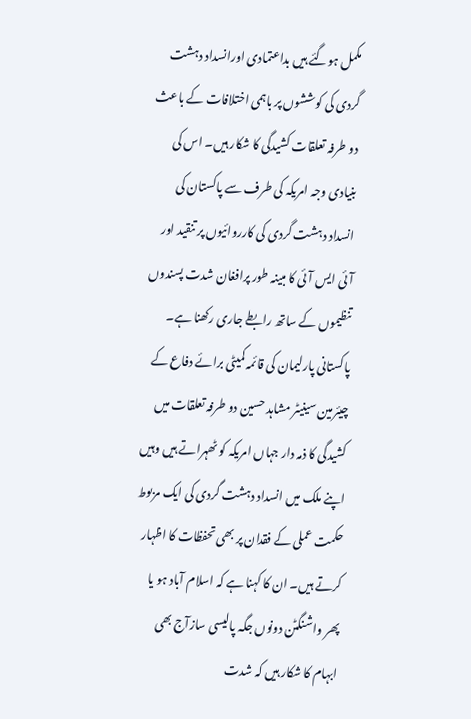مکمل ہوگئے ہیں بداعتمادی اورانسداد دہشت گردی کی کوششوں پر باہمی اختلافات کے باعث دو طرفہ تعلقات کشیدگی کا شکار ہیں۔ اس کی بنیادی وجہ امریکہ کی طرف سے پاکستان کی انسداد دہشت گردی کی کارروائیوں پر تنقید اور آئی ایس آئی کا مبینہ طور پرافغان شدت پسندوں تنظیموں کے ساتھ رابطے جاری رکھنا ہے۔
پاکستانی پارلیمان کی قائمہ کمیٹی برائے دفاع کے چیئرمین سینیٹر مشاہد حسین دو طرفہ تعلقات میں کشیدگی کا ذمہ دار جہاں امریکہ کو ٹھہراتے ہیں وہیں اپنے ملک میں انسداد دہشت گردی کی ایک مربوط حکمت عملی کے فقدان پر بھی تحفظات کا اظہار کرتے ہیں۔ ان کا کہنا ہے کہ اسلام آباد ہو یا پھر واشنگٹن دونوں جگہ پالیسی سازآج بھی ابہام کا شکار ہیں کہ شدت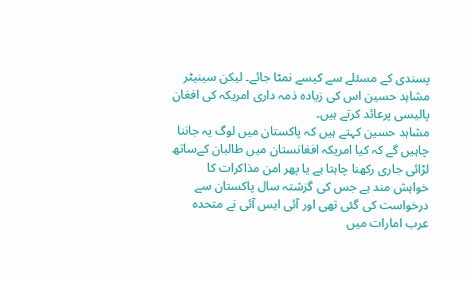پسندی کے مسئلے سے کیسے نمٹا جائے۔ لیکن سینیٹر مشاہد حسین اس کی زیادہ ذمہ داری امریکہ کی افغان پالیسی پرعائد کرتے ہیں۔
مشاہد حسین کہتے ہیں کہ پاکستان میں لوگ یہ جاننا چاہیں گے کہ کیا امریکہ افغانستان میں طالبان کےساتھ لڑائی جاری رکھنا چاہتا ہے یا پھر امن مذاکرات کا خواہش مند ہے جس کی گزشتہ سال پاکستان سے درخواست کی گئی تھی اور آئی ایس آئی نے متحدہ عرب امارات میں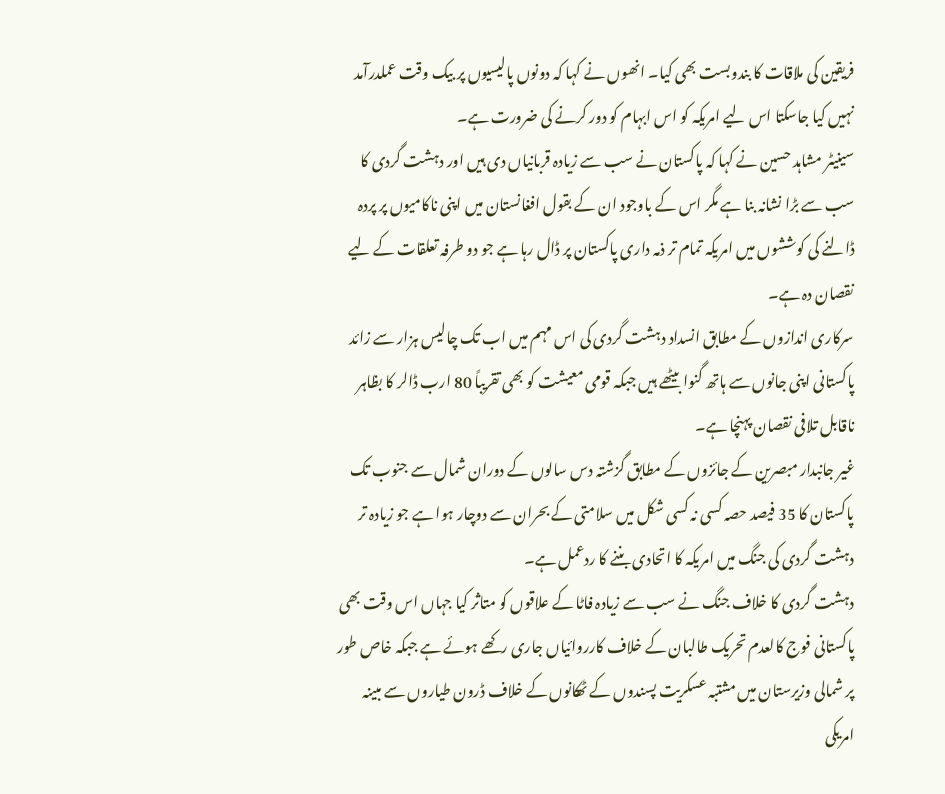فریقین کی ملاقات کا بندوبست بھی کیا۔ انھوں نے کہا کہ دونوں پالیسیوں پر بیک وقت عملدرآمد نہیں کیا جاسکتا اس لیے امریکہ کو اس ابہام کو دور کرنے کی ضرورت ہے۔
سینیٹر مشاہد حسین نے کہا کہ پاکستان نے سب سے زیادہ قربانیاں دی ہیں اور دہشت گردی کا سب سے بڑا نشانہ بنا ہے مگر اس کے باوجود ان کے بقول افغانستان میں اپنی ناکامیوں پر پردہ ڈالنے کی کوششوں میں امریکہ تمام تر ذمہ داری پاکستان پر ڈال رہا ہے جو دو طرفہ تعلقات کے لیے نقصان دہ ہے۔
سرکاری اندازوں کے مطابق انسداد دہشت گردی کی اس مہم میں اب تک چالیس ہزار سے زائد پاکستانی اپنی جانوں سے ہاتھ گنوا بیٹھے ہیں جبکہ قومی معیشت کو بھی تقریباً 80 ارب ڈالر کا بظاہر ناقابل تلافی نقصان پہنچا ہے۔
غیر جانبدار مبصرین کے جائزوں کے مطابق گزشتہ دس سالوں کے دوران شمال سے جنوب تک پاکستان کا 35 فیصد حصہ کسی نہ کسی شکل میں سلامتی کے بحران سے دوچار ہوا ہے جو زیادہ تر دہشت گردی کی جنگ میں امریکہ کا اتحادی بننے کا ردعمل ہے۔
دہشت گردی کا خلاف جنگ نے سب سے زیادہ فاٹا کے علاقوں کو متاثر کیا جہاں اس وقت بھی پاکستانی فوج کالعدم تحریک طالبان کے خلاف کارروائیاں جاری رکھے ہوئے ہے جبکہ خاص طور پر شمالی وزیرستان میں مشتبہ عسکریت پسندوں کے ٹھکانوں کے خلاف ڈرون طیاروں سے مبینہ امریکی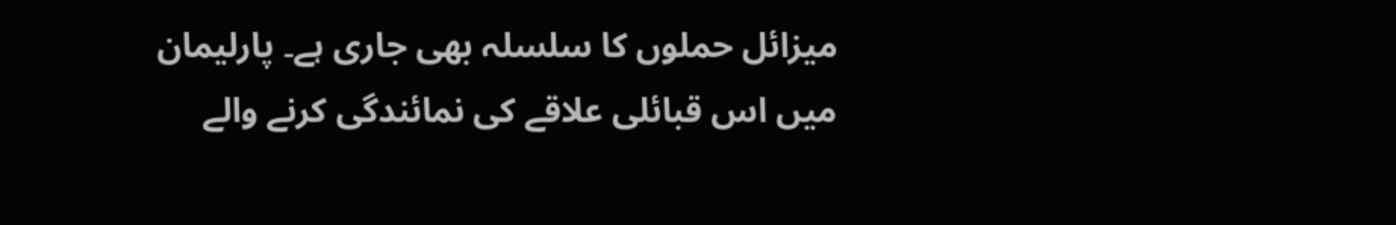میزائل حملوں کا سلسلہ بھی جاری ہے۔ پارلیمان میں اس قبائلی علاقے کی نمائندگی کرنے والے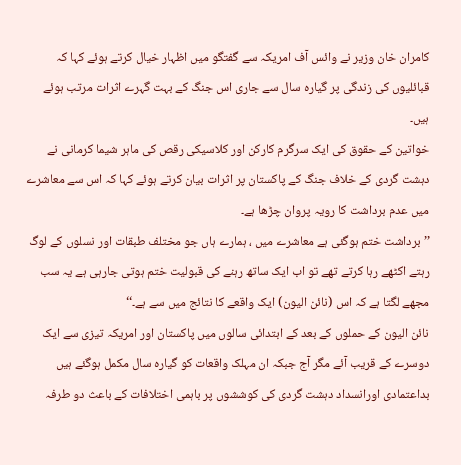کامران خان وزیر نے وائس آف امریکہ سے گفتگو میں اظہار خیال کرتے ہوئے کہا کہ قبائلیوں کی زندگی پر گیارہ سال سے جاری اس جنگ کے بہت گہرے اثرات مرتب ہوئے ہیں۔
خواتین کے حقوق کی ایک سرگرم کارکن اور کلاسیکی رقص کی ماہر شیما کرمانی نے دہشت گردی کے خلاف جنگ کے پاکستان پر اثرات بیان کرتے ہوئے کہا کہ اس سے معاشرے میں عدم برداشت کا رویہ پروان چڑھا ہے۔
’’برداشت ختم ہوگئی ہے معاشرے میں ، ہمارے ہاں جو مختلف طبقات اور نسلوں کے لوگ رہتے اکٹھے رہا کرتے تھے تو اب ایک ساتھ رہنے کی قبولیت ختم ہوتی جارہی ہے یہ سب مجھے لگتا ہے کہ اس (نائن الیون) ایک واقعے کا نتائج میں سے ہے۔‘‘
نائن الیون کے حملوں کے بعد کے ابتدائی سالوں میں پاکستان اور امریکہ تیزی سے ایک دوسرے کے قریب آئے مگر آج جبکہ ان مہلک واقعات کو گیارہ سال مکمل ہوگئے ہیں بداعتمادی اورانسداد دہشت گردی کی کوششوں پر باہمی اختلافات کے باعث دو طرفہ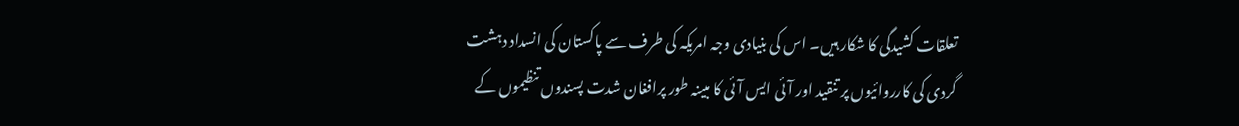تعلقات کشیدگی کا شکار ہیں۔ اس کی بنیادی وجہ امریکہ کی طرف سے پاکستان کی انسداد دہشت گردی کی کارروائیوں پر تنقید اور آئی ایس آئی کا مبینہ طور پرافغان شدت پسندوں تنظیموں کے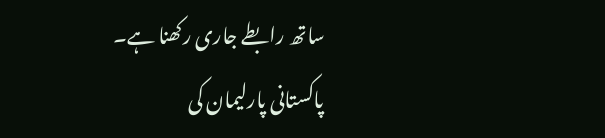ساتھ رابطے جاری رکھنا ہے۔
پاکستانی پارلیمان کی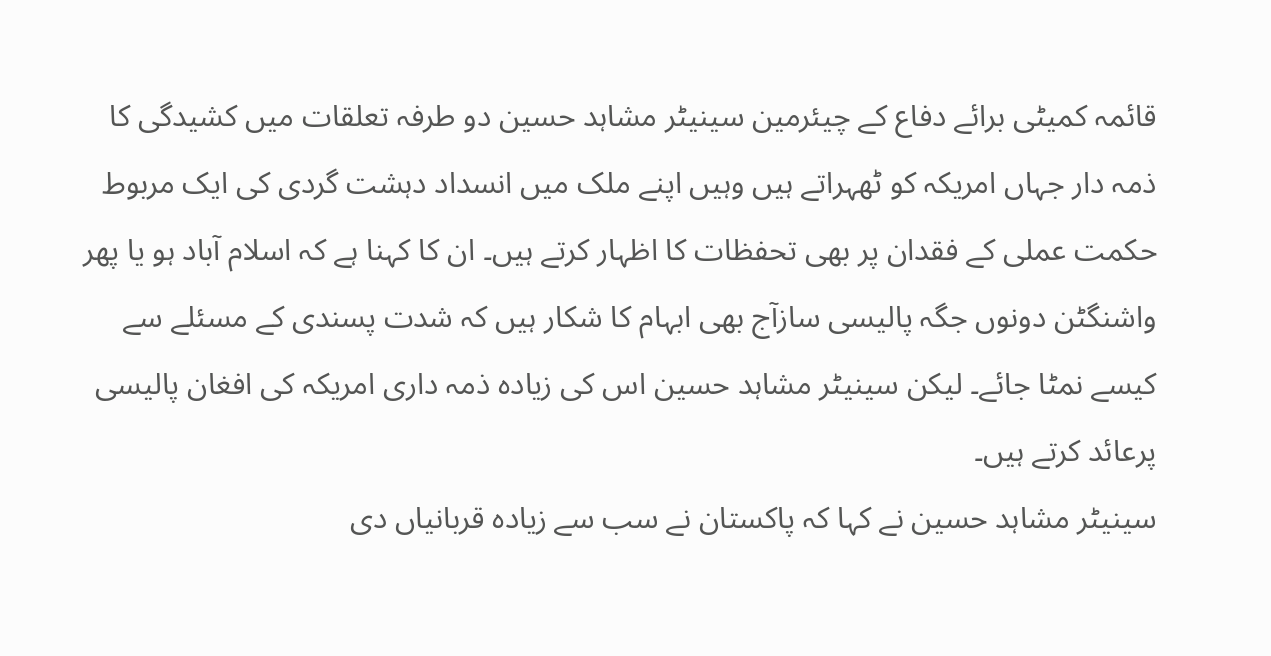قائمہ کمیٹی برائے دفاع کے چیئرمین سینیٹر مشاہد حسین دو طرفہ تعلقات میں کشیدگی کا ذمہ دار جہاں امریکہ کو ٹھہراتے ہیں وہیں اپنے ملک میں انسداد دہشت گردی کی ایک مربوط حکمت عملی کے فقدان پر بھی تحفظات کا اظہار کرتے ہیں۔ ان کا کہنا ہے کہ اسلام آباد ہو یا پھر واشنگٹن دونوں جگہ پالیسی سازآج بھی ابہام کا شکار ہیں کہ شدت پسندی کے مسئلے سے کیسے نمٹا جائے۔ لیکن سینیٹر مشاہد حسین اس کی زیادہ ذمہ داری امریکہ کی افغان پالیسی پرعائد کرتے ہیں۔
سینیٹر مشاہد حسین نے کہا کہ پاکستان نے سب سے زیادہ قربانیاں دی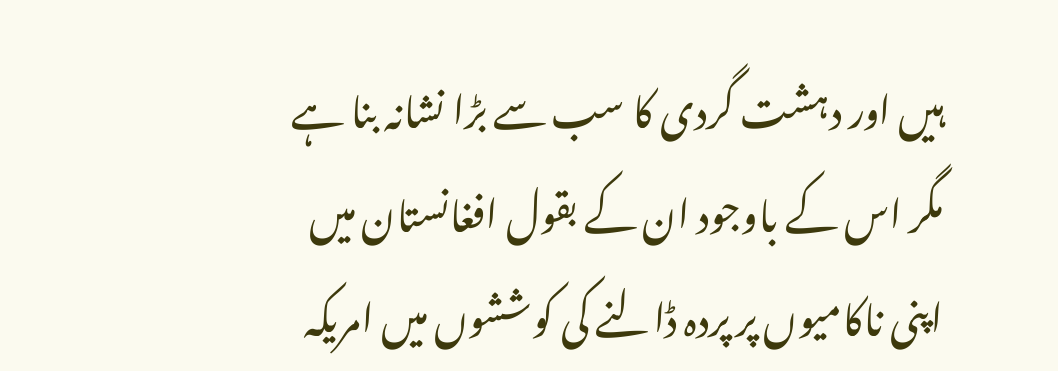ہیں اور دہشت گردی کا سب سے بڑا نشانہ بنا ہے مگر اس کے باوجود ان کے بقول افغانستان میں اپنی ناکامیوں پر پردہ ڈالنے کی کوششوں میں امریکہ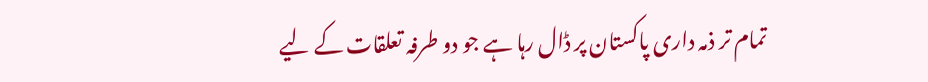تمام تر ذمہ داری پاکستان پر ڈال رہا ہے جو دو طرفہ تعلقات کے لیے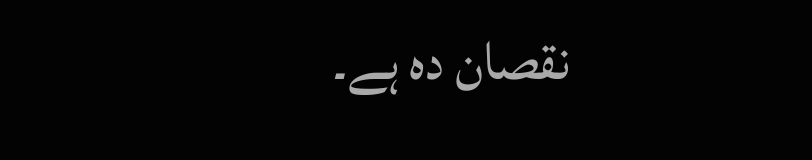نقصان دہ ہے۔